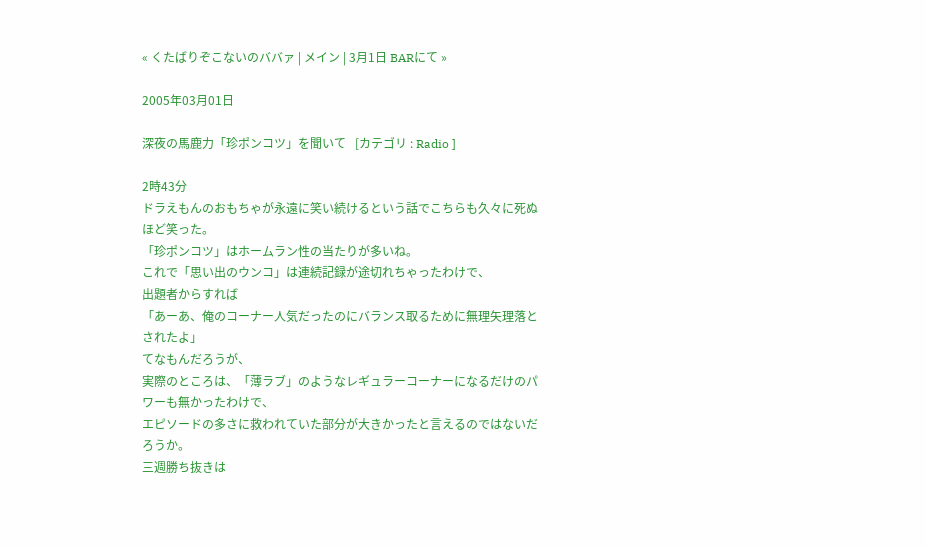« くたばりぞこないのババァ | メイン | 3月1日 BARにて »

2005年03月01日

深夜の馬鹿力「珍ポンコツ」を聞いて   [カテゴリ : Radio ]

2時43分
ドラえもんのおもちゃが永遠に笑い続けるという話でこちらも久々に死ぬほど笑った。
「珍ポンコツ」はホームラン性の当たりが多いね。
これで「思い出のウンコ」は連続記録が途切れちゃったわけで、
出題者からすれば
「あーあ、俺のコーナー人気だったのにバランス取るために無理矢理落とされたよ」
てなもんだろうが、
実際のところは、「薄ラブ」のようなレギュラーコーナーになるだけのパワーも無かったわけで、
エピソードの多さに救われていた部分が大きかったと言えるのではないだろうか。
三週勝ち抜きは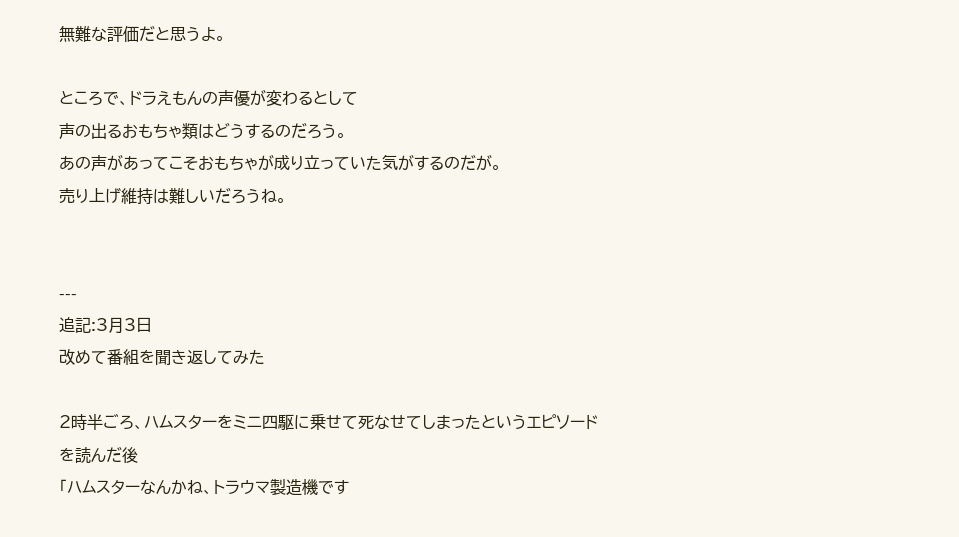無難な評価だと思うよ。

ところで、ドラえもんの声優が変わるとして
声の出るおもちゃ類はどうするのだろう。
あの声があってこそおもちゃが成り立っていた気がするのだが。
売り上げ維持は難しいだろうね。


---
追記:3月3日
改めて番組を聞き返してみた

2時半ごろ、ハムスターをミニ四駆に乗せて死なせてしまったというエピソードを読んだ後
「ハムスターなんかね、トラウマ製造機です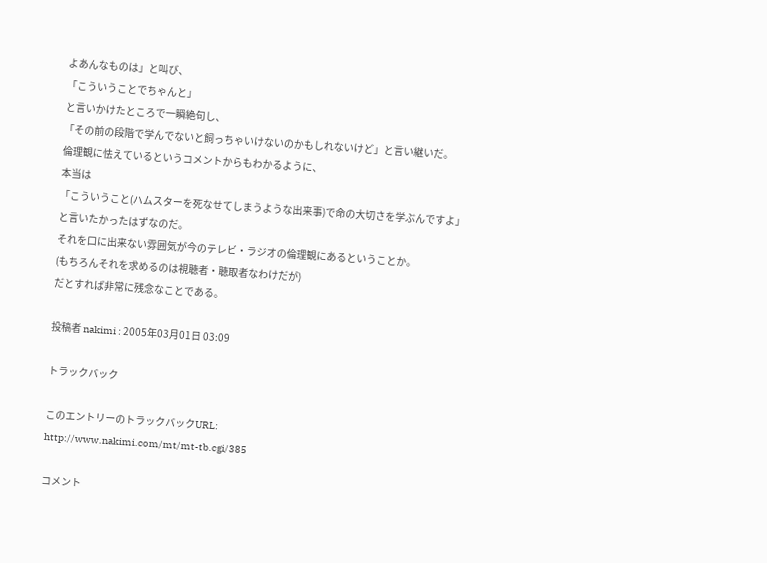よあんなものは」と叫び、
「こういうことでちゃんと」
と言いかけたところで一瞬絶句し、
「その前の段階で学んでないと飼っちゃいけないのかもしれないけど」と言い継いだ。
倫理観に怯えているというコメントからもわかるように、
本当は
「こういうこと(ハムスターを死なせてしまうような出来事)で命の大切さを学ぶんですよ」
と言いたかったはずなのだ。
それを口に出来ない雰囲気が今のテレビ・ラジオの倫理観にあるということか。
(もちろんそれを求めるのは視聴者・聴取者なわけだが)
だとすれば非常に残念なことである。

投稿者 nakimi : 2005年03月01日 03:09

トラックバック

このエントリーのトラックバックURL:
http://www.nakimi.com/mt/mt-tb.cgi/385

コメント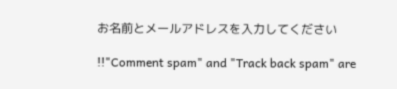お名前とメールアドレスを入力してください

!!"Comment spam" and "Track back spam" are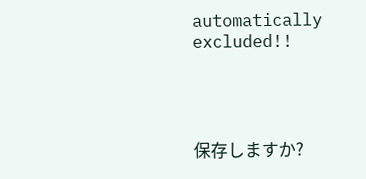automatically excluded!!




保存しますか?